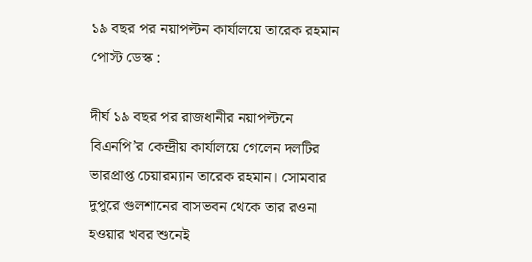১৯ বছর পর নয়াপল্টন কার্যালয়ে তারেক রহমান
পোস্ট ডেস্ক :

দীর্ঘ ১৯ বছর পর রাজধানীর নয়াপল্টনে বিএনপি’র কেন্দ্রীয় কার্যালয়ে গেলেন দলটির ভারপ্রাপ্ত চেয়ারম্যান তারেক রহমান। সোমবার দুপুরে গুলশানের বাসভবন থেকে তার রওনা হওয়ার খবর শুনেই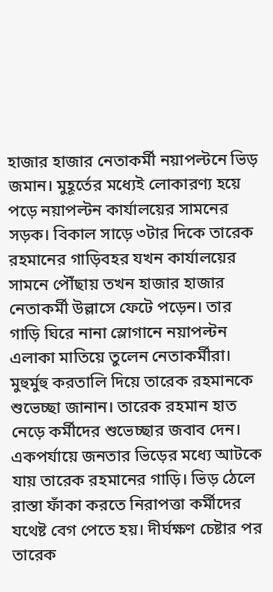হাজার হাজার নেতাকর্মী নয়াপল্টনে ভিড় জমান। মুহূর্তের মধ্যেই লোকারণ্য হয়ে পড়ে নয়াপল্টন কার্যালয়ের সামনের সড়ক। বিকাল সাড়ে ৩টার দিকে তারেক রহমানের গাড়িবহর যখন কার্যালয়ের সামনে পৌঁছায় তখন হাজার হাজার নেতাকর্মী উল্লাসে ফেটে পড়েন। তার গাড়ি ঘিরে নানা স্লোগানে নয়াপল্টন এলাকা মাতিয়ে তুলেন নেতাকর্মীরা। মুহুর্মুহু করতালি দিয়ে তারেক রহমানকে শুভেচ্ছা জানান। তারেক রহমান হাত নেড়ে কর্মীদের শুভেচ্ছার জবাব দেন। একপর্যায়ে জনতার ভিড়ের মধ্যে আটকে যায় তারেক রহমানের গাড়ি। ভিড় ঠেলে রাস্তা ফাঁকা করতে নিরাপত্তা কর্মীদের যথেষ্ট বেগ পেতে হয়। দীর্ঘক্ষণ চেষ্টার পর তারেক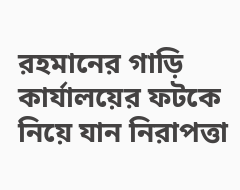রহমানের গাড়ি কার্যালয়ের ফটকে নিয়ে যান নিরাপত্তা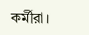কর্মীরা।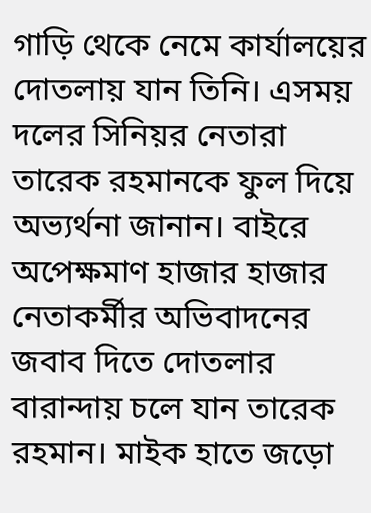গাড়ি থেকে নেমে কার্যালয়ের দোতলায় যান তিনি। এসময় দলের সিনিয়র নেতারা তারেক রহমানকে ফুল দিয়ে অভ্যর্থনা জানান। বাইরে অপেক্ষমাণ হাজার হাজার নেতাকর্মীর অভিবাদনের জবাব দিতে দোতলার বারান্দায় চলে যান তারেক রহমান। মাইক হাতে জড়ো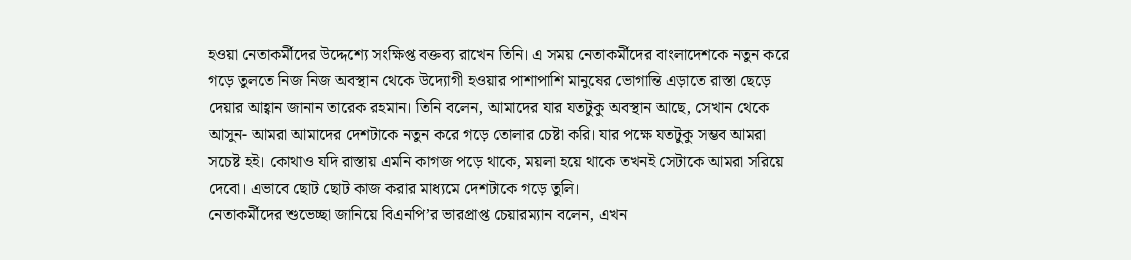হওয়া নেতাকর্মীদের উদ্দেশ্যে সংক্ষিপ্ত বক্তব্য রাখেন তিনি। এ সময় নেতাকর্মীদের বাংলাদেশকে নতুন করে গড়ে তুলতে নিজ নিজ অবস্থান থেকে উদ্যোগী হওয়ার পাশাপাশি মানুষের ভোগান্তি এড়াতে রাস্তা ছেড়ে দেয়ার আহ্বান জানান তারেক রহমান। তিনি বলেন, আমাদের যার যতটুকু অবস্থান আছে, সেখান থেকে আসুন- আমরা আমাদের দেশটাকে নতুন করে গড়ে তোলার চেষ্টা করি। যার পক্ষে যতটুকু সম্ভব আমরা সচেষ্ট হই। কোথাও যদি রাস্তায় এমনি কাগজ পড়ে থাকে, ময়লা হয়ে থাকে তখনই সেটাকে আমরা সরিয়ে দেবো। এভাবে ছোট ছোট কাজ করার মাধ্যমে দেশটাকে গড়ে তুলি।
নেতাকর্মীদের শুভেচ্ছা জানিয়ে বিএনপি’র ভারপ্রাপ্ত চেয়ারম্যান বলেন, এখন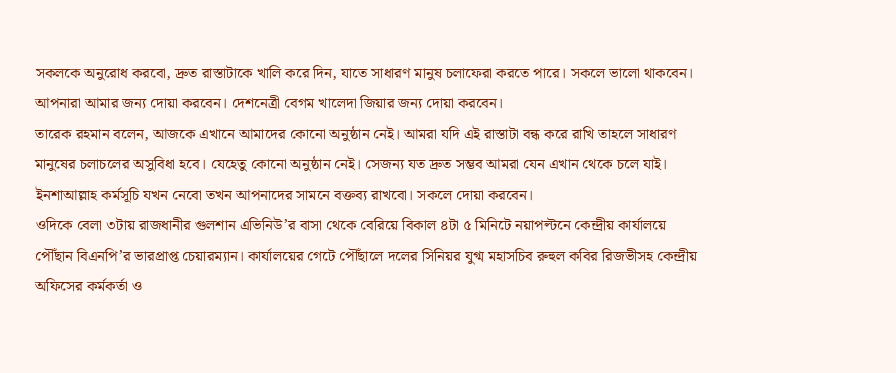সকলকে অনুরোধ করবো, দ্রুত রাস্তাটাকে খালি করে দিন, যাতে সাধারণ মানুষ চলাফেরা করতে পারে। সকলে ভালো থাকবেন। আপনারা আমার জন্য দোয়া করবেন। দেশনেত্রী বেগম খালেদা জিয়ার জন্য দোয়া করবেন।
তারেক রহমান বলেন, আজকে এখানে আমাদের কোনো অনুষ্ঠান নেই। আমরা যদি এই রাস্তাটা বন্ধ করে রাখি তাহলে সাধারণ মানুষের চলাচলের অসুবিধা হবে। যেহেতু কোনো অনুষ্ঠান নেই। সেজন্য যত দ্রুত সম্ভব আমরা যেন এখান থেকে চলে যাই। ইনশাআল্লাহ কর্মসূচি যখন নেবো তখন আপনাদের সামনে বক্তব্য রাখবো। সকলে দোয়া করবেন।
ওদিকে বেলা ৩টায় রাজধানীর গুলশান এভিনিউ’র বাসা থেকে বেরিয়ে বিকাল ৪টা ৫ মিনিটে নয়াপল্টনে কেন্দ্রীয় কার্যালয়ে পৌঁছান বিএনপি’র ভারপ্রাপ্ত চেয়ারম্যান। কার্যালয়ের গেটে পৌঁছালে দলের সিনিয়র যুগ্ম মহাসচিব রুহুল কবির রিজভীসহ কেন্দ্রীয় অফিসের কর্মকর্তা ও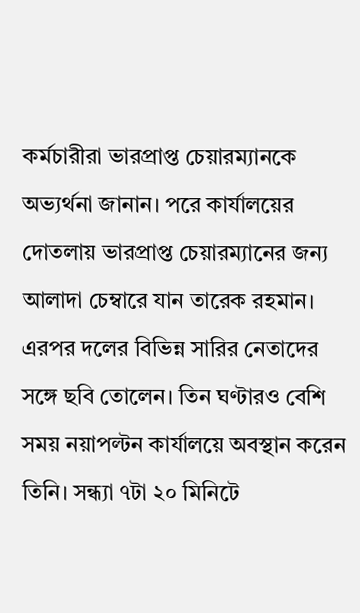কর্মচারীরা ভারপ্রাপ্ত চেয়ারম্যানকে অভ্যর্থনা জানান। পরে কার্যালয়ের দোতলায় ভারপ্রাপ্ত চেয়ারম্যানের জন্য আলাদা চেম্বারে যান তারেক রহমান। এরপর দলের বিভিন্ন সারির নেতাদের সঙ্গে ছবি তোলেন। তিন ঘণ্টারও বেশি সময় নয়াপল্টন কার্যালয়ে অবস্থান করেন তিনি। সন্ধ্যা ৭টা ২০ মিনিটে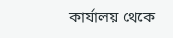কার্যালয় থেকে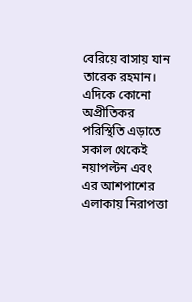বেরিয়ে বাসায় যান তারেক রহমান। এদিকে কোনো অপ্রীতিকর পরিস্থিতি এড়াতে সকাল থেকেই নয়াপল্টন এবং এর আশপাশের এলাকায় নিরাপত্তা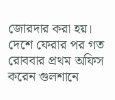জোরদার করা হয়। দেশে ফেরার পর গত রোববার প্রথম অফিস করেন গুলশানে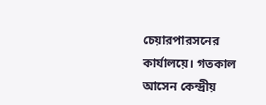চেয়ারপারসনের কার্যালয়ে। গতকাল আসেন কেন্দ্রীয়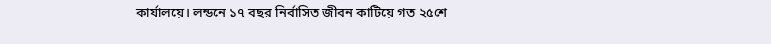কার্যালয়ে। লন্ডনে ১৭ বছর নির্বাসিত জীবন কাটিয়ে গত ২৫শে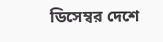ডিসেম্বর দেশে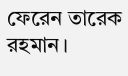ফেরেন তারেক রহমান।